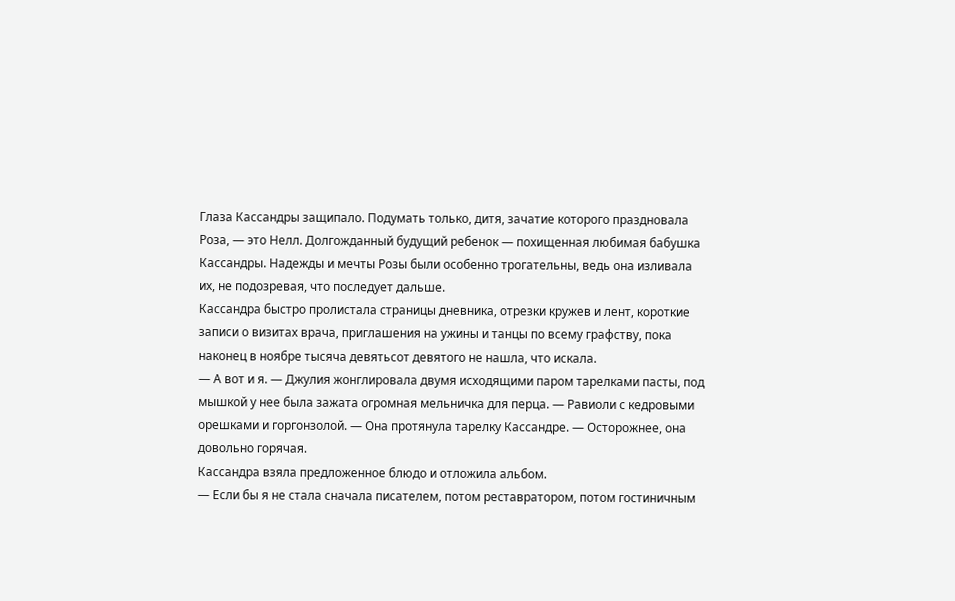Глаза Кассандры защипало. Подумать только, дитя, зачатие которого праздновала Роза, — это Нелл. Долгожданный будущий ребенок — похищенная любимая бабушка Кассандры. Надежды и мечты Розы были особенно трогательны, ведь она изливала их, не подозревая, что последует дальше.
Кассандра быстро пролистала страницы дневника, отрезки кружев и лент, короткие записи о визитах врача, приглашения на ужины и танцы по всему графству, пока наконец в ноябре тысяча девятьсот девятого не нашла, что искала.
— А вот и я. — Джулия жонглировала двумя исходящими паром тарелками пасты, под мышкой у нее была зажата огромная мельничка для перца. — Равиоли с кедровыми орешками и горгонзолой. — Она протянула тарелку Кассандре. — Осторожнее, она довольно горячая.
Кассандра взяла предложенное блюдо и отложила альбом.
— Если бы я не стала сначала писателем, потом реставратором, потом гостиничным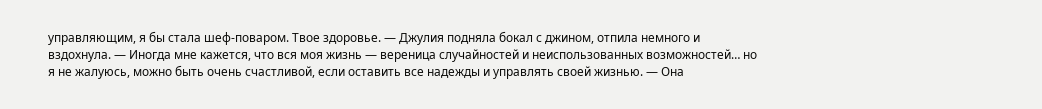управляющим, я бы стала шеф-поваром. Твое здоровье. — Джулия подняла бокал с джином, отпила немного и вздохнула. — Иногда мне кажется, что вся моя жизнь — вереница случайностей и неиспользованных возможностей… но я не жалуюсь, можно быть очень счастливой, если оставить все надежды и управлять своей жизнью. — Она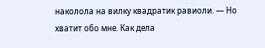наколола на вилку квадратик равиоли. — Но хватит обо мне. Как дела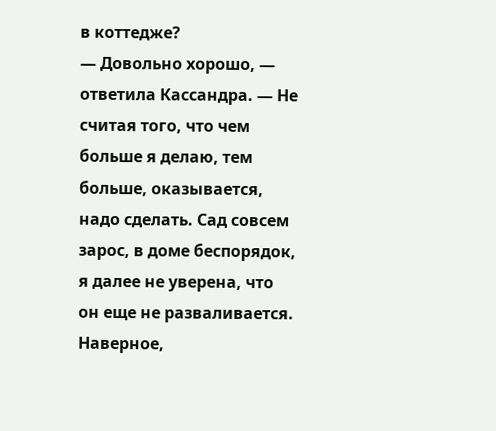в коттедже?
— Довольно хорошо, — ответила Кассандра. — Не считая того, что чем больше я делаю, тем больше, оказывается, надо сделать. Сад совсем зарос, в доме беспорядок, я далее не уверена, что он еще не разваливается. Наверное,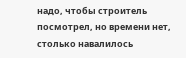надо, чтобы строитель посмотрел, но времени нет, столько навалилось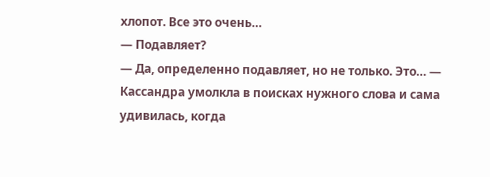хлопот. Все это очень…
— Подавляет?
— Да, определенно подавляет, но не только. Это… — Кассандра умолкла в поисках нужного слова и сама удивилась, когда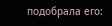подобрала его: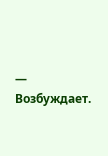— Возбуждает.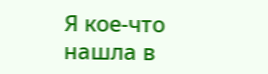Я кое-что нашла в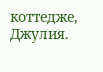коттедже, Джулия.